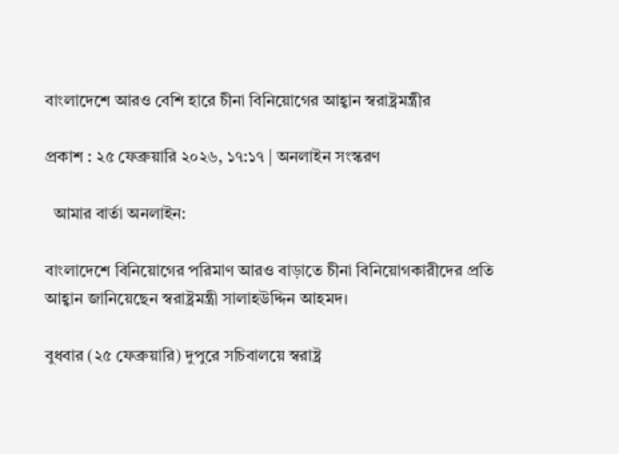বাংলাদেশে আরও বেশি হারে চীনা বিনিয়োগের আহ্বান স্বরাষ্ট্রমন্ত্রীর

প্রকাশ : ২৫ ফেব্রুয়ারি ২০২৬, ১৭:১৭ | অনলাইন সংস্করণ

  আমার বার্তা অনলাইন:

বাংলাদেশে বিনিয়োগের পরিমাণ আরও বাড়াতে চীনা বিনিয়োগকারীদের প্রতি আহ্বান জানিয়েছেন স্বরাষ্ট্রমন্ত্রী সালাহউদ্দিন আহমদ।

বুধবার (২৫ ফেব্রুয়ারি) দুপুরে সচিবালয়ে স্বরাষ্ট্র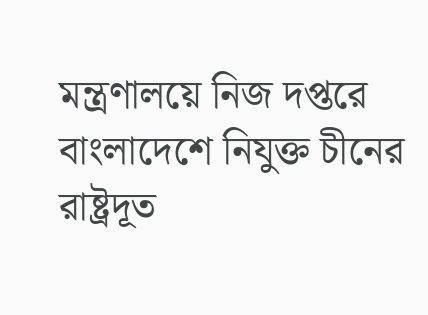মন্ত্রণালয়ে নিজ দপ্তরে বাংলাদেশে নিযুক্ত চীনের রাষ্ট্রদূত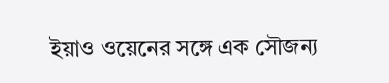ইয়াও ওয়েনের সঙ্গে এক সৌজন্য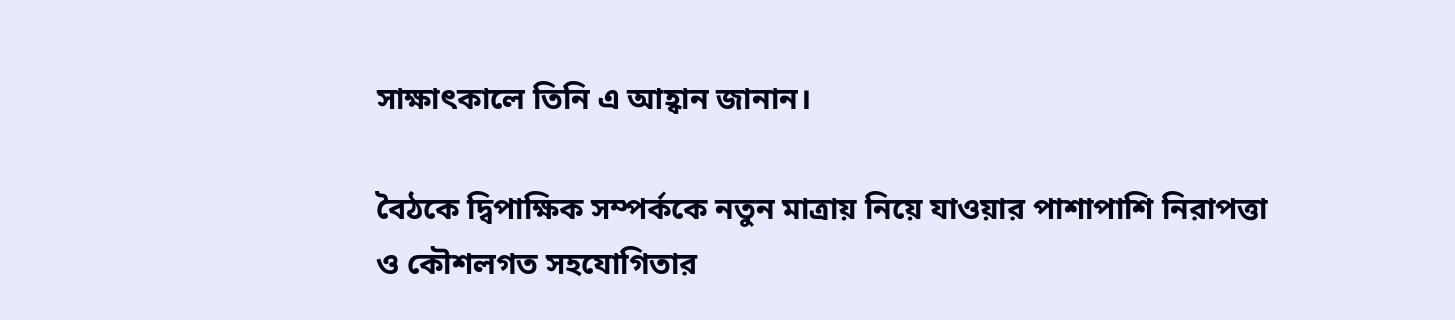সাক্ষাৎকালে তিনি এ আহ্বান জানান।

বৈঠকে দ্বিপাক্ষিক সম্পর্ককে নতুন মাত্রায় নিয়ে যাওয়ার পাশাপাশি নিরাপত্তা ও কৌশলগত সহযোগিতার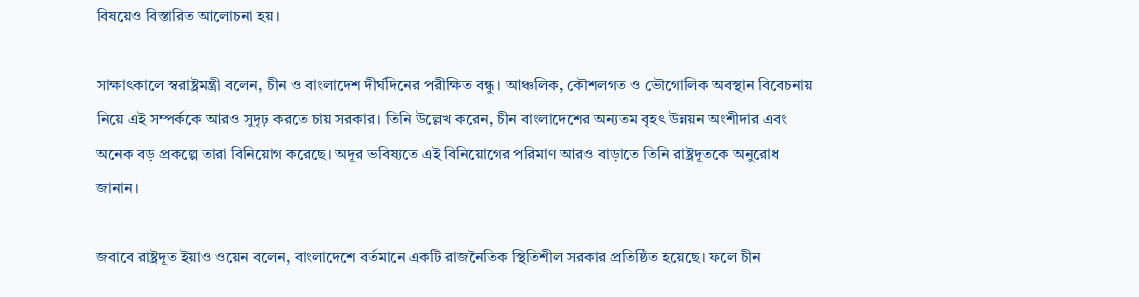বিষয়েও বিস্তারিত আলোচনা হয়।

সাক্ষাৎকালে স্বরাষ্ট্রমন্ত্রী বলেন, চীন ও বাংলাদেশ দীর্ঘদিনের পরীক্ষিত বন্ধু। আঞ্চলিক, কৌশলগত ও ভৌগোলিক অবস্থান বিবেচনায় নিয়ে এই সম্পর্ককে আরও সুদৃঢ় করতে চায় সরকার। তিনি উল্লেখ করেন, চীন বাংলাদেশের অন্যতম বৃহৎ উন্নয়ন অংশীদার এবং অনেক বড় প্রকল্পে তারা বিনিয়োগ করেছে। অদূর ভবিষ্যতে এই বিনিয়োগের পরিমাণ আরও বাড়াতে তিনি রাষ্ট্রদূতকে অনুরোধ জানান।

জবাবে রাষ্ট্রদূত ইয়াও ওয়েন বলেন, বাংলাদেশে বর্তমানে একটি রাজনৈতিক স্থিতিশীল সরকার প্রতিষ্ঠিত হয়েছে। ফলে চীন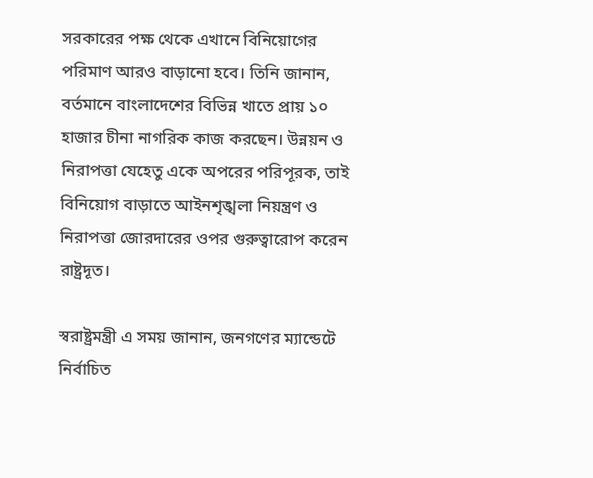সরকারের পক্ষ থেকে এখানে বিনিয়োগের পরিমাণ আরও বাড়ানো হবে। তিনি জানান, বর্তমানে বাংলাদেশের বিভিন্ন খাতে প্রায় ১০ হাজার চীনা নাগরিক কাজ করছেন। উন্নয়ন ও নিরাপত্তা যেহেতু একে অপরের পরিপূরক, তাই বিনিয়োগ বাড়াতে আইনশৃঙ্খলা নিয়ন্ত্রণ ও নিরাপত্তা জোরদারের ওপর গুরুত্বারোপ করেন রাষ্ট্রদূত।

স্বরাষ্ট্রমন্ত্রী এ সময় জানান, জনগণের ম্যান্ডেটে নির্বাচিত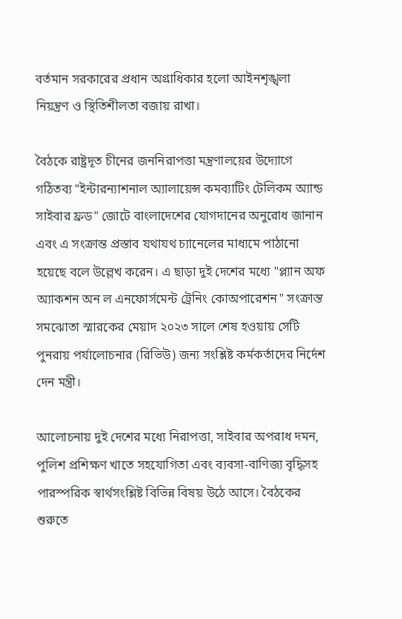বর্তমান সরকারের প্রধান অগ্রাধিকার হলো আইনশৃঙ্খলা নিয়ন্ত্রণ ও স্থিতিশীলতা বজায় রাখা।

বৈঠকে রাষ্ট্রদূত চীনের জননিরাপত্তা মন্ত্রণালয়ের উদ্যোগে গঠিতব্য "ইন্টারন্যাশনাল অ্যালায়েন্স কমব্যাটিং টেলিকম অ্যান্ড সাইবার ফ্রড" জোটে বাংলাদেশের যোগদানের অনুরোধ জানান এবং এ সংক্রান্ত প্রস্তাব যথাযথ চ্যানেলের মাধ্যমে পাঠানো হয়েছে বলে উল্লেখ করেন। এ ছাড়া দুই দেশের মধ্যে "প্ল্যান অফ অ্যাকশন অন ল এনফোর্সমেন্ট ট্রেনিং কোঅপারেশন" সংক্রান্ত সমঝোতা স্মারকের মেয়াদ ২০২৩ সালে শেষ হওয়ায় সেটি পুনরায় পর্যালোচনার (রিভিউ) জন্য সংশ্লিষ্ট কর্মকর্তাদের নির্দেশ দেন মন্ত্রী।

আলোচনায় দুই দেশের মধ্যে নিরাপত্তা, সাইবার অপরাধ দমন, পুলিশ প্রশিক্ষণ খাতে সহযোগিতা এবং ব্যবসা-বাণিজ্য বৃদ্ধিসহ পারস্পরিক স্বার্থসংশ্লিষ্ট বিভিন্ন বিষয় উঠে আসে। বৈঠকের শুরুতে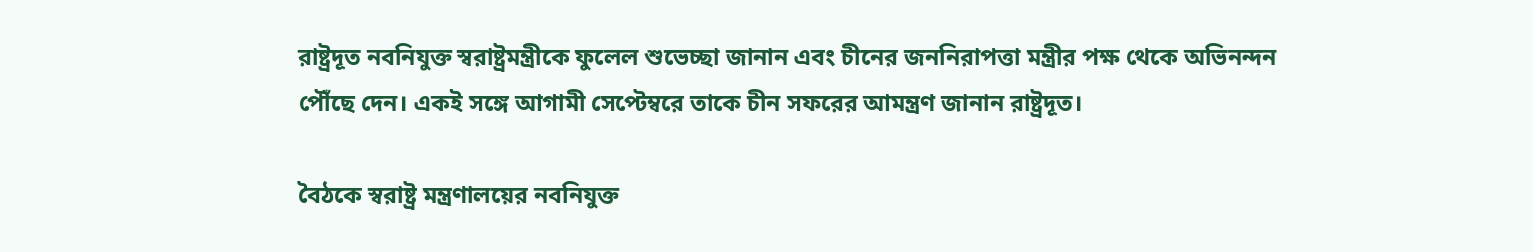রাষ্ট্রদূত নবনিযুক্ত স্বরাষ্ট্রমন্ত্রীকে ফুলেল শুভেচ্ছা জানান এবং চীনের জননিরাপত্তা মন্ত্রীর পক্ষ থেকে অভিনন্দন পৌঁছে দেন। একই সঙ্গে আগামী সেপ্টেম্বরে তাকে চীন সফরের আমন্ত্রণ জানান রাষ্ট্রদূত।

বৈঠকে স্বরাষ্ট্র মন্ত্রণালয়ের নবনিযুক্ত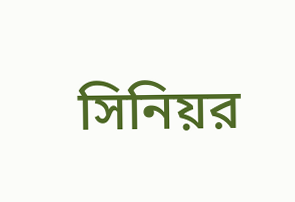সিনিয়র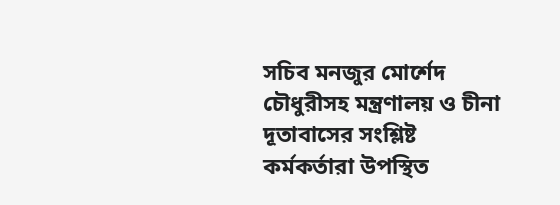সচিব মনজুর মোর্শেদ চৌধুরীসহ মন্ত্রণালয় ও চীনা দূতাবাসের সংশ্লিষ্ট কর্মকর্তারা উপস্থিত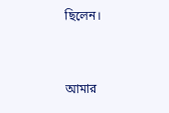ছিলেন।


আমার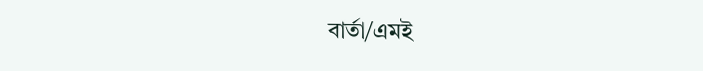বার্তা/এমই